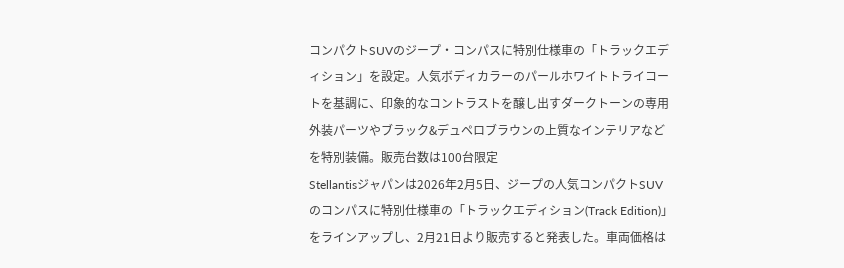コンパクトSUVのジープ・コンパスに特別仕様車の「トラックエディション」を設定。人気ボディカラーのパールホワイトトライコートを基調に、印象的なコントラストを醸し出すダークトーンの専用外装パーツやブラック&デュペロブラウンの上質なインテリアなどを特別装備。販売台数は100台限定
Stellantisジャパンは2026年2月5日、ジープの人気コンパクトSUVのコンパスに特別仕様車の「トラックエディション(Track Edition)」をラインアップし、2月21日より販売すると発表した。車両価格は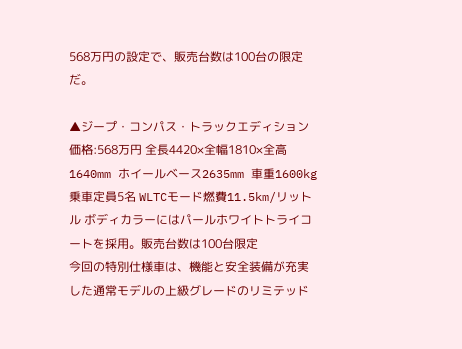568万円の設定で、販売台数は100台の限定だ。

▲ジープ・コンパス・トラックエディション 価格:568万円 全長4420×全幅1810×全高1640mm ホイールベース2635mm 車重1600kg 乗車定員5名 WLTCモード燃費11.5km/リットル ボディカラーにはパールホワイトトライコートを採用。販売台数は100台限定
今回の特別仕様車は、機能と安全装備が充実した通常モデルの上級グレードのリミテッド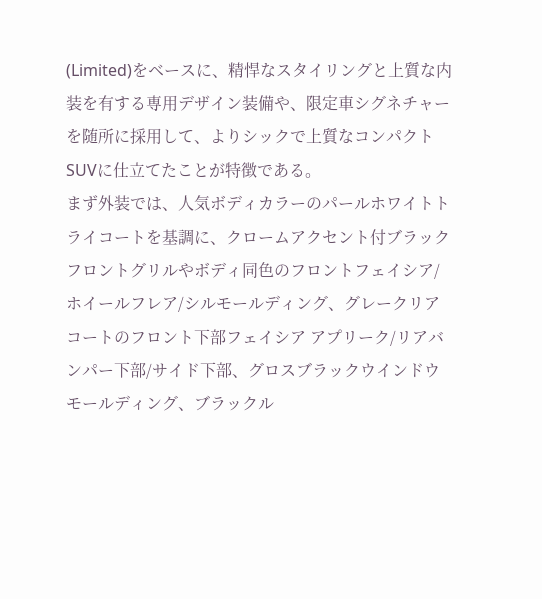(Limited)をベースに、精悍なスタイリングと上質な内装を有する専用デザイン装備や、限定車シグネチャーを随所に採用して、よりシックで上質なコンパクトSUVに仕立てたことが特徴である。
まず外装では、人気ボディカラーのパールホワイトトライコートを基調に、クロームアクセント付ブラックフロントグリルやボディ同色のフロントフェイシア/ホイールフレア/シルモールディング、グレークリアコートのフロント下部フェイシア アプリーク/リアバンパー下部/サイド下部、グロスブラックウインドウモールディング、ブラックル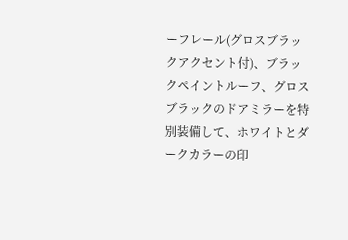ーフレール(グロスブラックアクセント付)、ブラックペイントルーフ、グロスブラックのドアミラーを特別装備して、ホワイトとダークカラーの印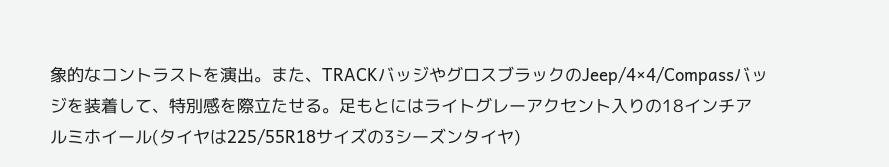象的なコントラストを演出。また、TRACKバッジやグロスブラックのJeep/4×4/Compassバッジを装着して、特別感を際立たせる。足もとにはライトグレーアクセント入りの18インチアルミホイール(タイヤは225/55R18サイズの3シーズンタイヤ)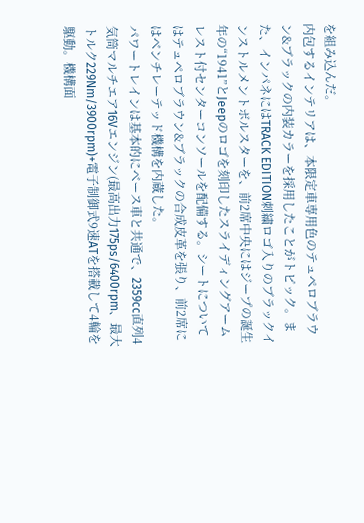を組み込んだ。
内包するインテリアは、本限定車専用色のテュペロブラウン&ブラックの内装カラーを採用したことがトピック。また、インパネにはTRACK EDITION刺繍ロゴ入りのブラックインストルメントボルスターを、前2席中央にはジープの誕生年の“1941”とJeepのロゴを刻印したスライディングアームレスト付センターコンソールを配備する。シートについてはテュペロブラウン&ブラックの合成皮革を張り、前2席にはベンチレーテッド機構を内蔵した。
パワートレインは基本的にベース車と共通で、2359cc直列4気筒マルチエア16Vエンジン(最高出力175ps/6400rpm、最大トルク229Nm/3900rpm)+電子制御式9速ATを搭載して4輪を駆動。機構面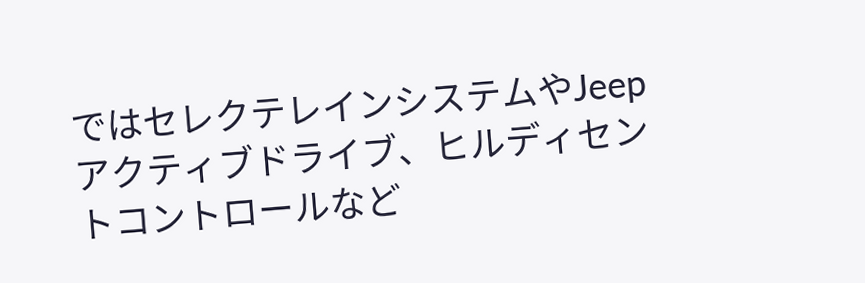ではセレクテレインシステムやJeepアクティブドライブ、ヒルディセントコントロールなど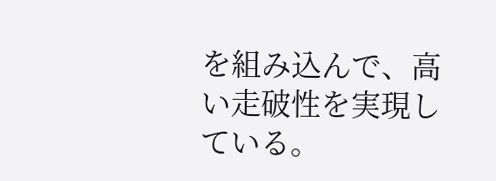を組み込んで、高い走破性を実現している。